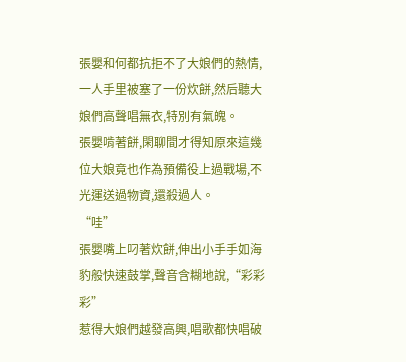張嬰和何都抗拒不了大娘們的熱情,一人手里被塞了一份炊餅,然后聽大娘們高聲唱無衣,特別有氣魄。
張嬰啃著餅,閑聊間才得知原來這幾位大娘竟也作為預備役上過戰場,不光運送過物資,還殺過人。
“哇”
張嬰嘴上叼著炊餅,伸出小手手如海豹般快速鼓掌,聲音含糊地說,“彩彩彩”
惹得大娘們越發高興,唱歌都快唱破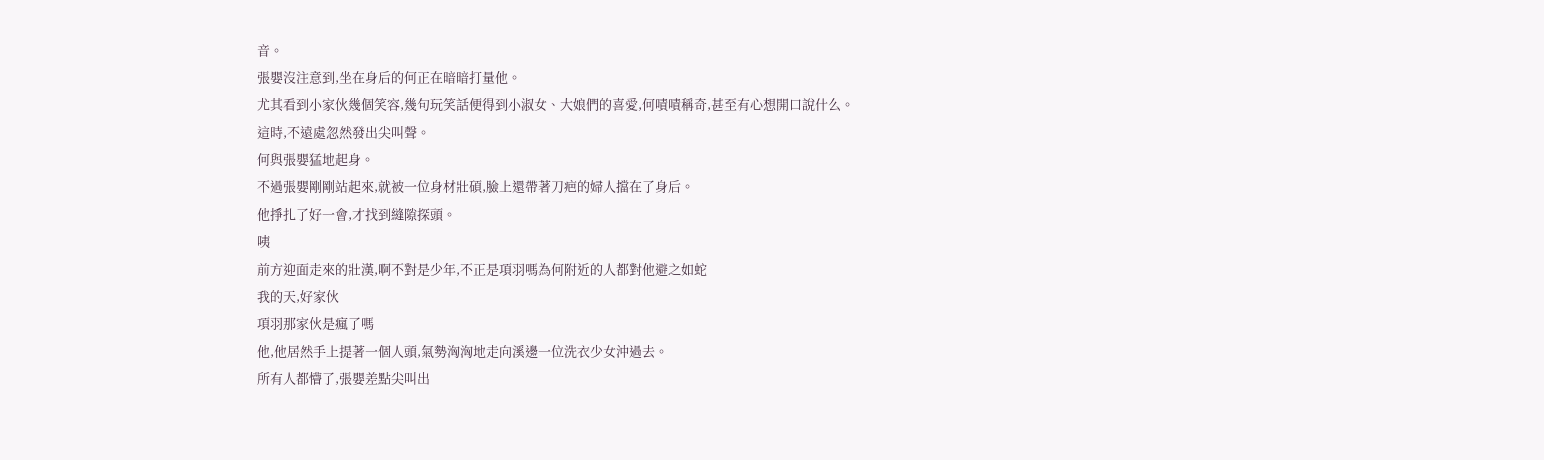音。
張嬰沒注意到,坐在身后的何正在暗暗打量他。
尤其看到小家伙幾個笑容,幾句玩笑話便得到小淑女、大娘們的喜愛,何嘖嘖稱奇,甚至有心想開口說什么。
這時,不遠處忽然發出尖叫聲。
何與張嬰猛地起身。
不過張嬰剛剛站起來,就被一位身材壯碩,臉上還帶著刀疤的婦人擋在了身后。
他掙扎了好一會,才找到縫隙探頭。
咦
前方迎面走來的壯漢,啊不對是少年,不正是項羽嗎為何附近的人都對他避之如蛇
我的天,好家伙
項羽那家伙是瘋了嗎
他,他居然手上提著一個人頭,氣勢洶洶地走向溪邊一位洗衣少女沖過去。
所有人都懵了,張嬰差點尖叫出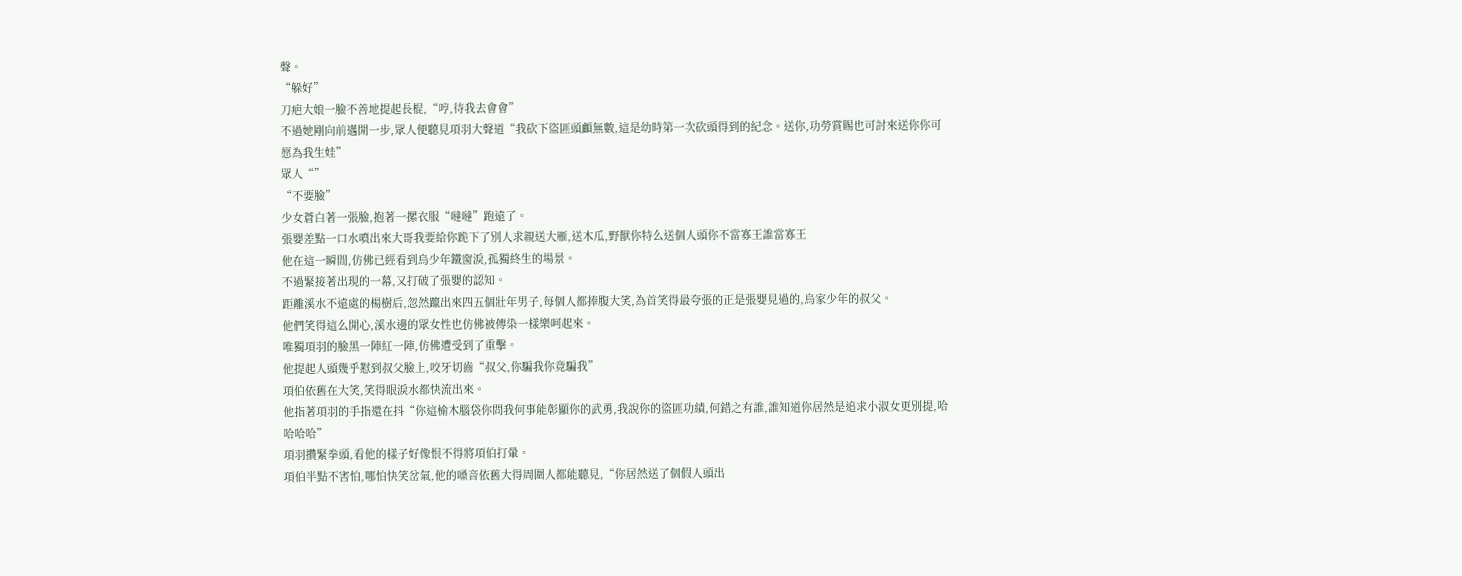聲。
“躲好”
刀疤大娘一臉不善地提起長棍,“哼,待我去會會”
不過她剛向前邁開一步,眾人便聽見項羽大聲道“我砍下盜匪頭顱無數,這是幼時第一次砍頭得到的紀念。送你,功勞賞賜也可討來送你你可愿為我生娃”
眾人“”
“不要臉”
少女蒼白著一張臉,抱著一摞衣服“噠噠”跑遠了。
張嬰差點一口水噴出來大哥我要給你跪下了別人求親送大雁,送木瓜,野獸你特么送個人頭你不當寡王誰當寡王
他在這一瞬間,仿佛已經看到烏少年鐵窗淚,孤獨終生的場景。
不過緊接著出現的一幕,又打破了張嬰的認知。
距離溪水不遠處的楊樹后,忽然躥出來四五個壯年男子,每個人都捧腹大笑,為首笑得最夸張的正是張嬰見過的,烏家少年的叔父。
他們笑得這么開心,溪水邊的眾女性也仿佛被傳染一樣樂呵起來。
唯獨項羽的臉黑一陣紅一陣,仿佛遭受到了重擊。
他提起人頭幾乎懟到叔父臉上,咬牙切齒“叔父,你騙我你竟騙我”
項伯依舊在大笑,笑得眼淚水都快流出來。
他指著項羽的手指還在抖“你這榆木腦袋你問我何事能彰顯你的武勇,我說你的盜匪功績,何錯之有誰,誰知道你居然是追求小淑女更別提,哈哈哈哈”
項羽攢緊拳頭,看他的樣子好像恨不得將項伯打暈。
項伯半點不害怕,哪怕快笑岔氣,他的嗓音依舊大得周圍人都能聽見,“你居然送了個假人頭出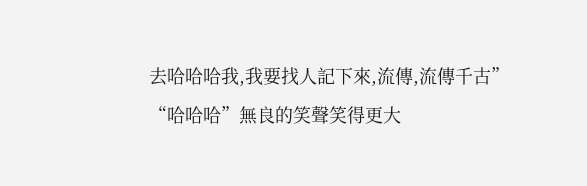去哈哈哈我,我要找人記下來,流傳,流傳千古”
“哈哈哈”無良的笑聲笑得更大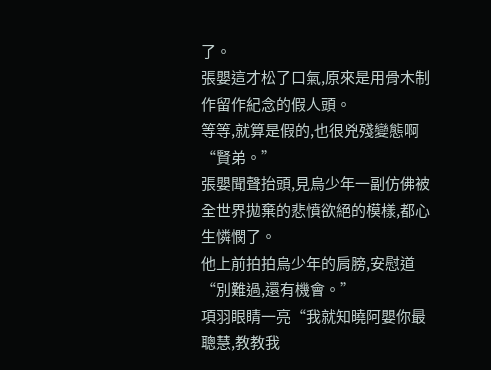了。
張嬰這才松了口氣,原來是用骨木制作留作紀念的假人頭。
等等,就算是假的,也很兇殘變態啊
“賢弟。”
張嬰聞聲抬頭,見烏少年一副仿佛被全世界拋棄的悲憤欲絕的模樣,都心生憐憫了。
他上前拍拍烏少年的肩膀,安慰道“別難過,還有機會。”
項羽眼睛一亮“我就知曉阿嬰你最聰慧,教教我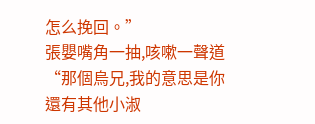怎么挽回。”
張嬰嘴角一抽,咳嗽一聲道“那個烏兄,我的意思是你還有其他小淑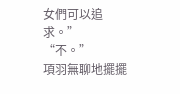女們可以追求。”
“不。”
項羽無聊地擺擺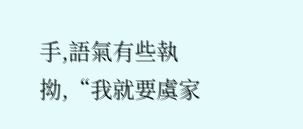手,語氣有些執拗,“我就要虞家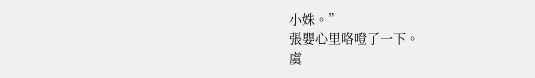小姝。”
張嬰心里咯噔了一下。
虞